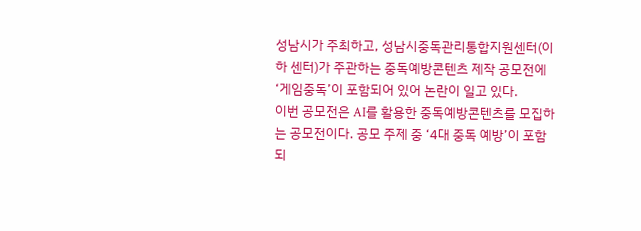성남시가 주최하고, 성남시중독관리통합지원센터(이하 센터)가 주관하는 중독예방콘텐츠 제작 공모전에 ‘게임중독’이 포함되어 있어 논란이 일고 있다.
이번 공모전은 AI를 활용한 중독예방콘텐츠를 모집하는 공모전이다. 공모 주제 중 ‘4대 중독 예방’이 포함되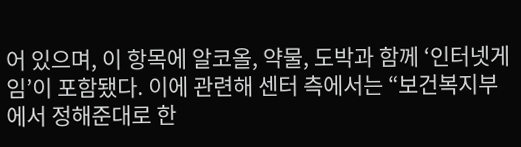어 있으며, 이 항목에 알코올, 약물, 도박과 함께 ‘인터넷게임’이 포함됐다. 이에 관련해 센터 측에서는 “보건복지부에서 정해준대로 한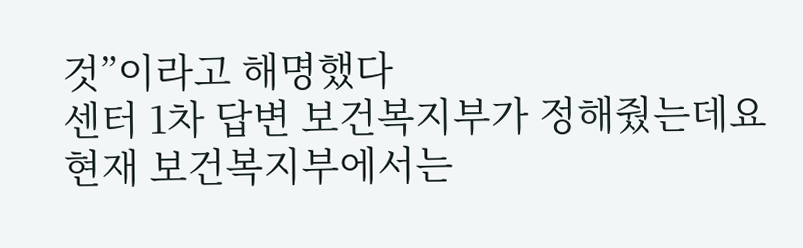것”이라고 해명했다
센터 1차 답변 보건복지부가 정해줬는데요
현재 보건복지부에서는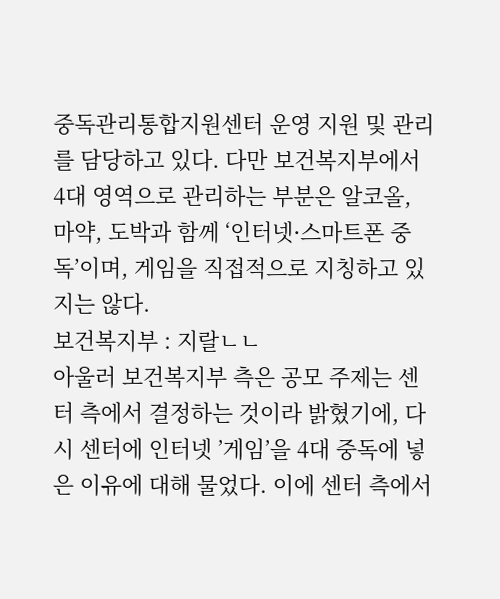중독관리통합지원센터 운영 지원 및 관리를 담당하고 있다. 다만 보건복지부에서 4대 영역으로 관리하는 부분은 알코올, 마약, 도박과 함께 ‘인터넷∙스마트폰 중독’이며, 게임을 직접적으로 지칭하고 있지는 않다.
보건복지부 : 지랄ㄴㄴ
아울러 보건복지부 측은 공모 주제는 센터 측에서 결정하는 것이라 밝혔기에, 다시 센터에 인터넷 ’게임’을 4대 중독에 넣은 이유에 대해 물었다. 이에 센터 측에서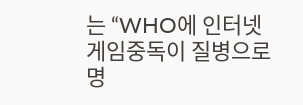는 “WHO에 인터넷게임중독이 질병으로 명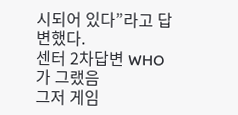시되어 있다”라고 답변했다.
센터 2차답변 WHO가 그랬음
그저 게임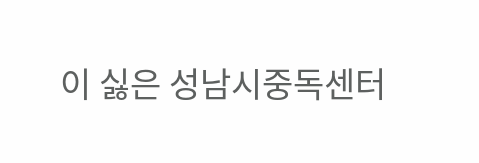이 싫은 성남시중독센터